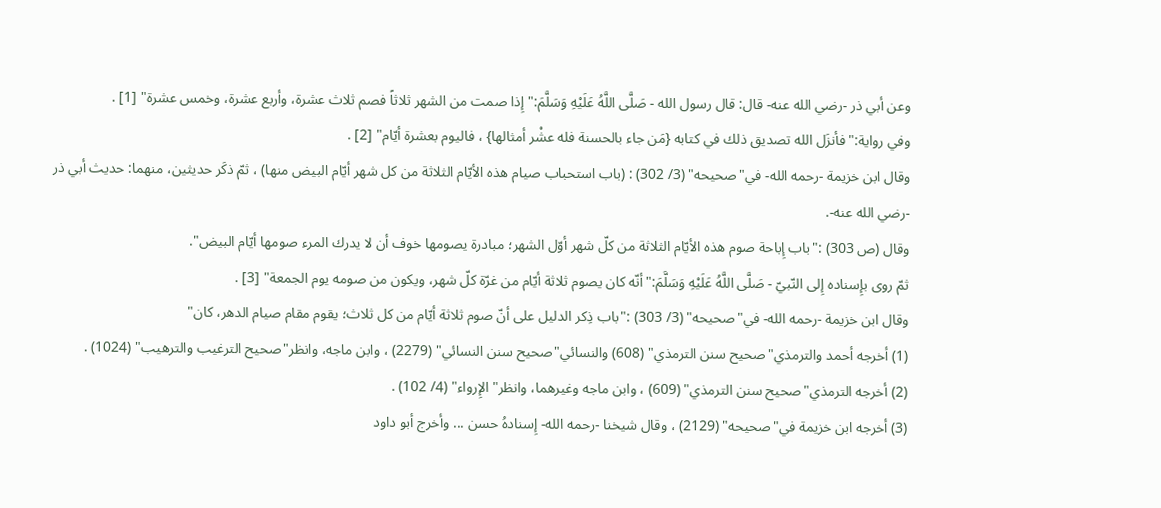وعن أبي ذر -رضي الله عنه- قال: قال رسول الله - صَلَّى اللَّهُ عَلَيْهِ وَسَلَّمَ:"إِذا صمت من الشهر ثلاثاً فصم ثلاث عشرة، وأربع عشرة، وخمس عشرة" [1] .
وفي رواية:"فأنزَل الله تصديق ذلك في كتابه {مَن جاء بالحسنة فله عشْر أمثالها} ، فاليوم بعشرة أيّام" [2] .
وقال ابن خزيمة -رحمه الله- في"صحيحه" (3/ 302) : (باب استحباب صيام هذه الأيّام الثلاثة من كل شهر أيّام البيض منها) ، ثمّ ذكَر حديثين، منهما: حديث أبي ذر -رضي الله عنه-.
وقال (ص 303) :"باب إِباحة صوم هذه الأيّام الثلاثة من كلّ شهر أوّل الشهر؛ مبادرة يصومها خوف أن لا يدرك المرء صومها أيّام البيض".
ثمّ روى بإِسناده إِلى النّبيّ - صَلَّى اللَّهُ عَلَيْهِ وَسَلَّمَ:"أنّه كان يصوم ثلاثة أيّام من غرّة كلّ شهر، ويكون من صومه يوم الجمعة" [3] .
وقال ابن خزيمة -رحمه الله- في"صحيحه" (3/ 303) :"باب ذِكر الدليل على أنّ صوم ثلاثة أيّام من كل ثلاث؛ يقوم مقام صيام الدهر، كان"
(1) أخرجه أحمد والترمذي"صحيح سنن الترمذي" (608) والنسائي"صحيح سنن النسائي" (2279) ، وابن ماجه، وانظر"صحيح الترغيب والترهيب" (1024) .
(2) أخرجه الترمذي"صحيح سنن الترمذي" (609) ، وابن ماجه وغيرهما، وانظر"الإِرواء" (4/ 102) .
(3) أخرجه ابن خزيمة في"صحيحه" (2129) ، وقال شيخنا -رحمه الله- إِسنادهُ حسن ... وأخرج أبو داود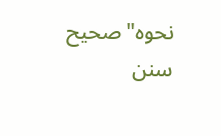نحوه"صحيح سنن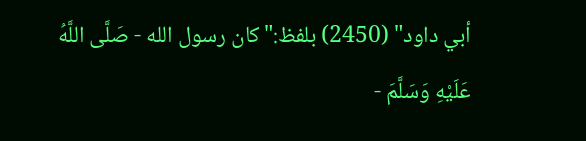أبي داود" (2450) بلفظ:"كان رسول الله - صَلَّى اللَّهُ عَلَيْهِ وَسَلَّمَ -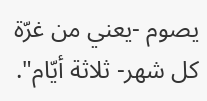يصوم -يعني من غرّة كل شهر- ثلاثة أيّام".